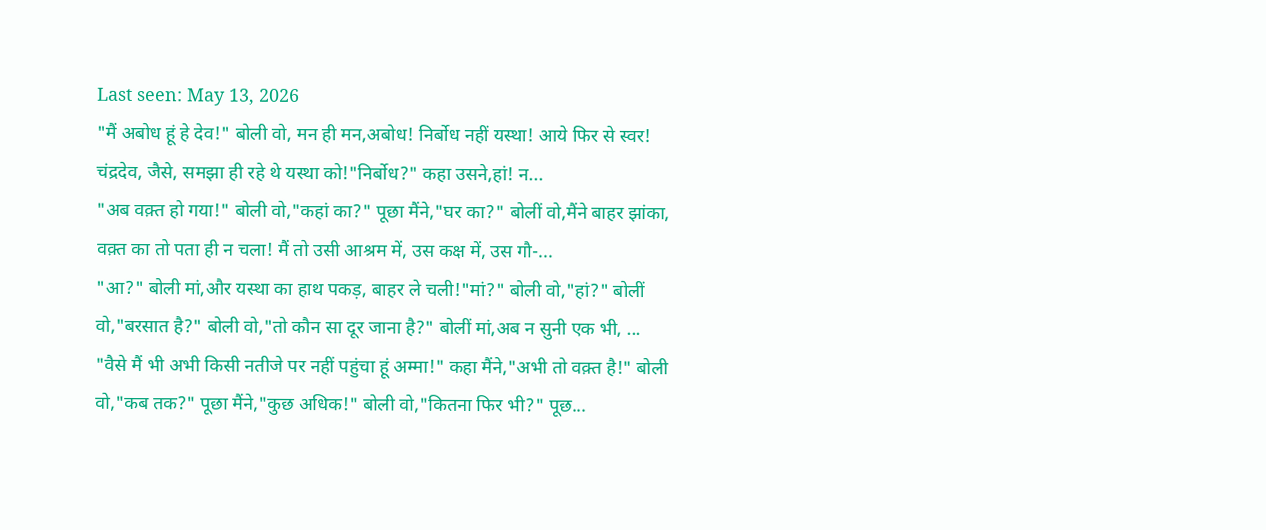Last seen: May 13, 2026
"मैं अबोध हूं हे देव!" बोली वो, मन ही मन,अबोध! निर्बोध नहीं यस्था! आये फिर से स्वर! चंद्रदेव, जैसे, समझा ही रहे थे यस्था को!"निर्बोध?" कहा उसने,हां! न...
"अब वक़्त हो गया!" बोली वो,"कहां का?" पूछा मैंने,"घर का?" बोलीं वो,मैंने बाहर झांका, वक़्त का तो पता ही न चला! मैं तो उसी आश्रम में, उस कक्ष में, उस गौ-...
"आ?" बोली मां,और यस्था का हाथ पकड़, बाहर ले चली!"मां?" बोली वो,"हां?" बोलीं वो,"बरसात है?" बोली वो,"तो कौन सा दूर जाना है?" बोलीं मां,अब न सुनी एक भी, ...
"वैसे मैं भी अभी किसी नतीजे पर नहीं पहुंचा हूं अम्मा!" कहा मैंने,"अभी तो वक़्त है!" बोली वो,"कब तक?" पूछा मैंने,"कुछ अधिक!" बोली वो,"कितना फिर भी?" पूछ...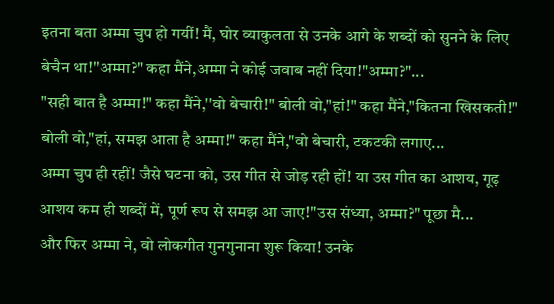इतना बता अम्मा चुप हो गयीं! मैं, घोर व्याकुलता से उनके आगे के शब्दों को सुनने के लिए बेचैन था!''अम्मा?" कहा मैंने,अम्मा ने कोई जवाब नहीं दिया!"अम्मा?"...
"सही बात है अम्मा!" कहा मैंने,''वो बेचारी!" बोली वो,"हां!" कहा मैंने,"कितना खिसकती!" बोली वो,"हां, समझ आता है अम्मा!" कहा मैंने,"वो बेचारी, टकटकी लगाए...
अम्मा चुप ही रहीं! जैसे घटना को, उस गीत से जोड़ रही हों! या उस गीत का आशय, गूढ़ आशय कम ही शब्दों में, पूर्ण रूप से समझ आ जाए!"उस संध्या, अम्मा?" पूछा मै...
और फिर अम्मा ने, वो लोकगीत गुनगुनाना शुरू किया! उनके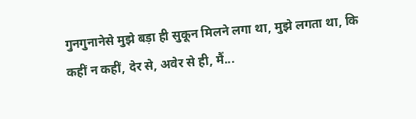गुनगुनानेसे मुझे बड़ा ही सुकून मिलने लगा था, मुझे लगता था, कि कहीं न कहीं, देर से, अवेर से ही, मैं...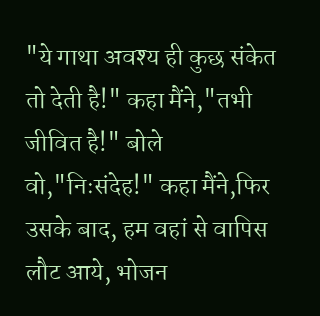"ये गाथा अवश्य ही कुछ संकेत तो देती है!" कहा मैंने,"तभी जीवित है!" बोले वो,"निःसंदेह!" कहा मैंने,फिर उसके बाद, हम वहां से वापिस लौट आये, भोजन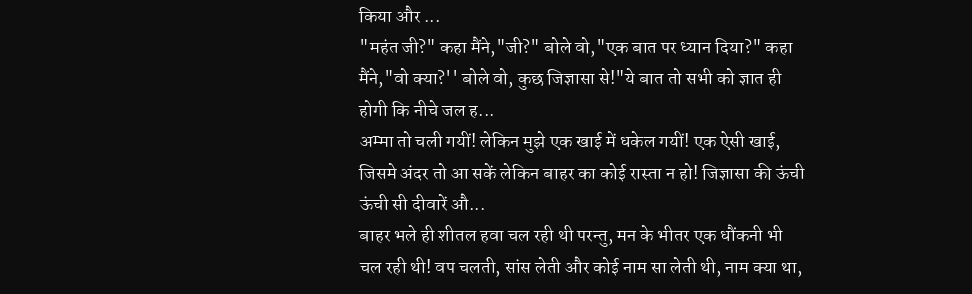किया और ...
"महंत जी?" कहा मैंने,"जी?" बोले वो,"एक बात पर ध्यान दिया?" कहा मैंने,"वो क्या?'' बोले वो, कुछ जिज्ञासा से!"ये बात तो सभी को ज्ञात ही होगी कि नीचे जल ह...
अम्मा तो चली गयीं! लेकिन मुझे एक खाई में धकेल गयीं! एक ऐसी खाई, जिसमे अंदर तो आ सकें लेकिन बाहर का कोई रास्ता न हो! जिज्ञासा की ऊंची ऊंची सी दीवारें औ...
बाहर भले ही शीतल हवा चल रही थी परन्तु, मन के भीतर एक धौंकनी भी चल रही थी! वप चलती, सांस लेती और कोई नाम सा लेती थी, नाम क्या था,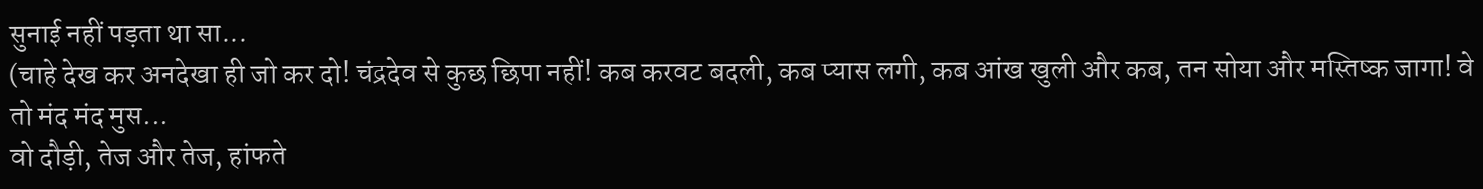सुनाई नहीं पड़ता था सा...
(चाहे देख कर अनदेखा ही जो कर दो! चंद्रदेव से कुछ छिपा नहीं! कब करवट बदली, कब प्यास लगी, कब आंख खुली और कब, तन सोया और मस्तिष्क जागा! वे तो मंद मंद मुस...
वो दौड़ी, तेज और तेज, हांफते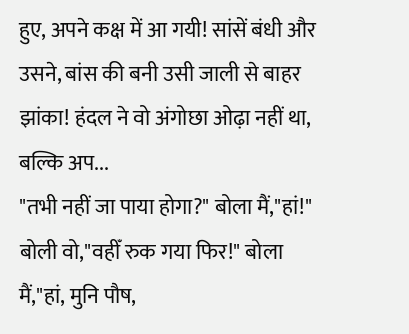हुए, अपने कक्ष में आ गयी! सांसें बंधी और उसने, बांस की बनी उसी जाली से बाहर झांका! हंदल ने वो अंगोछा ओढ़ा नहीं था, बल्कि अप...
"तभी नहीं जा पाया होगा?" बोला मैं,"हां!" बोली वो,"वहीँ रुक गया फिर!" बोला मैं,"हां, मुनि पौष,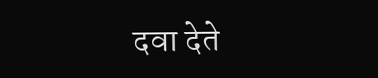दवा देते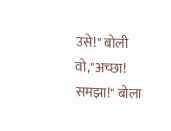उसे!" बोली वो,"अच्छा! समझा!" बोला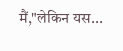मैं,"लेकिन यस...